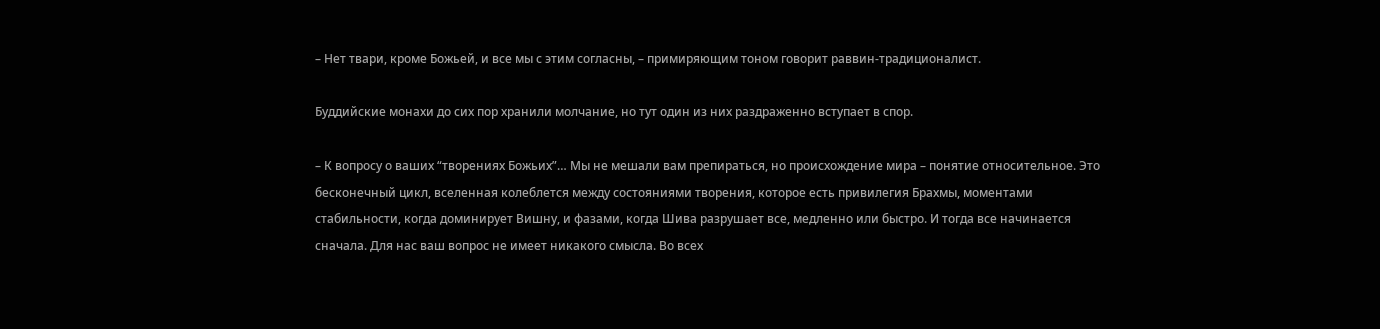– Нет твари, кроме Божьей, и все мы с этим согласны, – примиряющим тоном говорит раввин-традиционалист.

Буддийские монахи до сих пор хранили молчание, но тут один из них раздраженно вступает в спор.

– К вопросу о ваших “творениях Божьих”… Мы не мешали вам препираться, но происхождение мира – понятие относительное. Это бесконечный цикл, вселенная колеблется между состояниями творения, которое есть привилегия Брахмы, моментами стабильности, когда доминирует Вишну, и фазами, когда Шива разрушает все, медленно или быстро. И тогда все начинается сначала. Для нас ваш вопрос не имеет никакого смысла. Во всех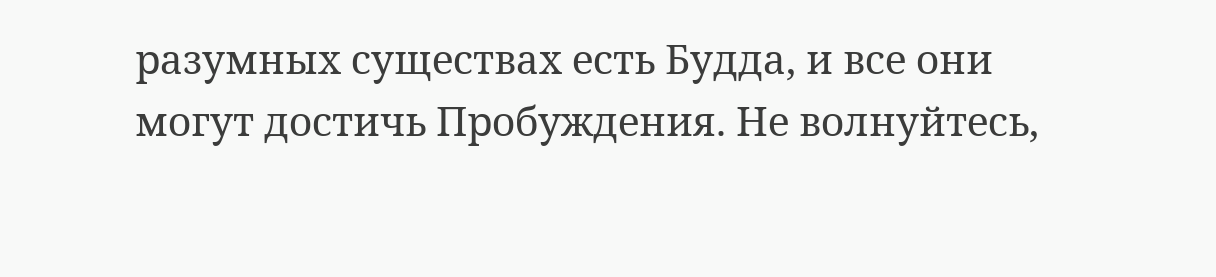разумных существах есть Будда, и все они могут достичь Пробуждения. Не волнуйтесь,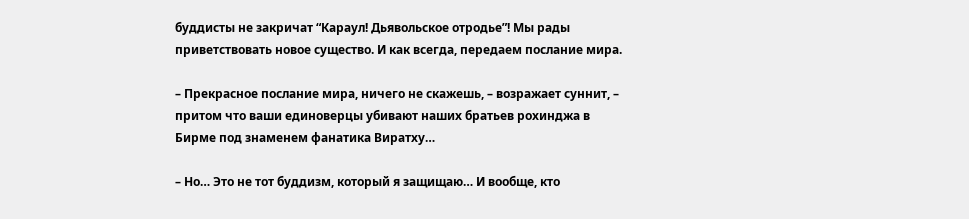буддисты не закричат “Караул! Дьявольское отродье”! Мы рады приветствовать новое существо. И как всегда, передаем послание мира.

– Прекрасное послание мира, ничего не скажешь, – возражает суннит, – притом что ваши единоверцы убивают наших братьев рохинджа в Бирме под знаменем фанатика Виратху…

– Но… Это не тот буддизм, который я защищаю… И вообще, кто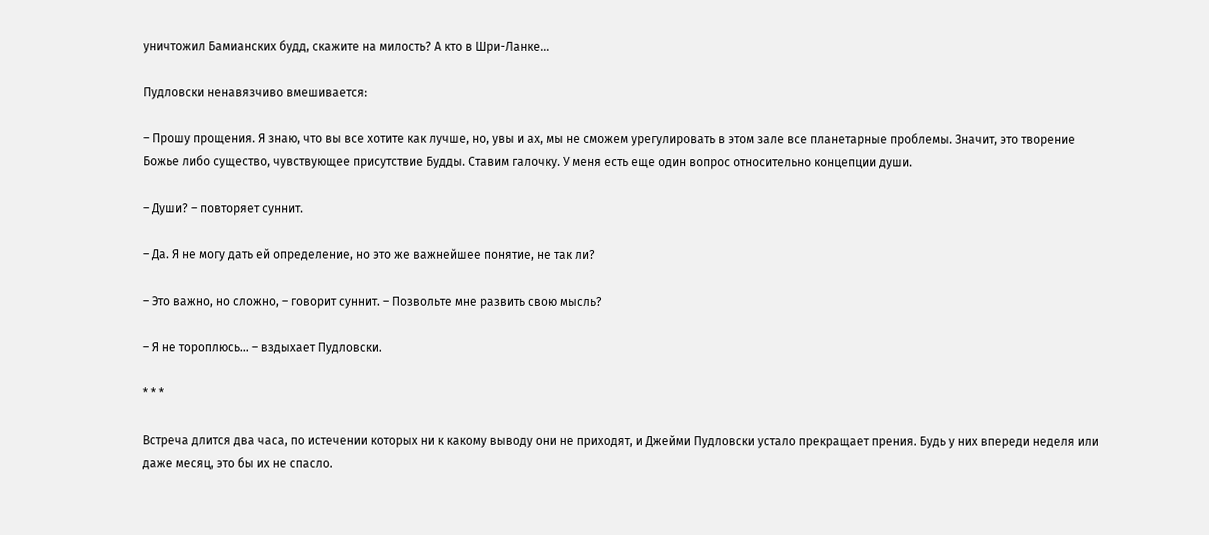уничтожил Бамианских будд, скажите на милость? А кто в Шри-Ланке…

Пудловски ненавязчиво вмешивается:

– Прошу прощения. Я знаю, что вы все хотите как лучше, но, увы и ах, мы не сможем урегулировать в этом зале все планетарные проблемы. Значит, это творение Божье либо существо, чувствующее присутствие Будды. Ставим галочку. У меня есть еще один вопрос относительно концепции души.

– Души? – повторяет суннит.

– Да. Я не могу дать ей определение, но это же важнейшее понятие, не так ли?

– Это важно, но сложно, – говорит суннит. – Позвольте мне развить свою мысль?

– Я не тороплюсь… – вздыхает Пудловски.

* * *

Встреча длится два часа, по истечении которых ни к какому выводу они не приходят, и Джейми Пудловски устало прекращает прения. Будь у них впереди неделя или даже месяц, это бы их не спасло.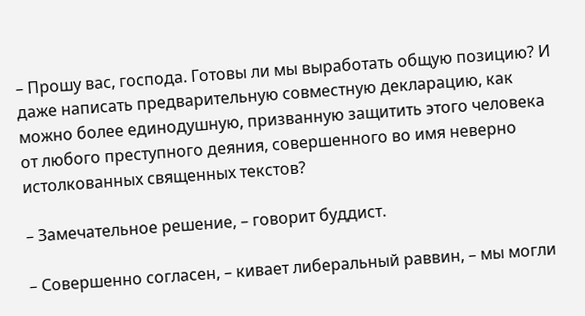– Прошу вас, господа. Готовы ли мы выработать общую позицию? И даже написать предварительную совместную декларацию, как можно более единодушную, призванную защитить этого человека от любого преступного деяния, совершенного во имя неверно истолкованных священных текстов?

– Замечательное решение, – говорит буддист.

– Совершенно согласен, – кивает либеральный раввин, – мы могли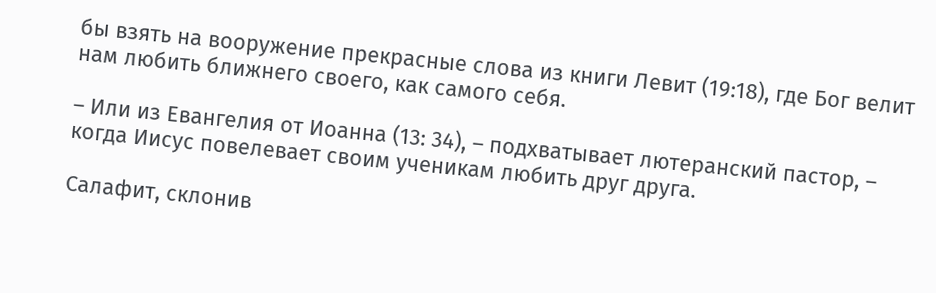бы взять на вооружение прекрасные слова из книги Левит (19:18), где Бог велит нам любить ближнего своего, как самого себя.

– Или из Евангелия от Иоанна (13: 34), – подхватывает лютеранский пастор, – когда Иисус повелевает своим ученикам любить друг друга.

Салафит, склонив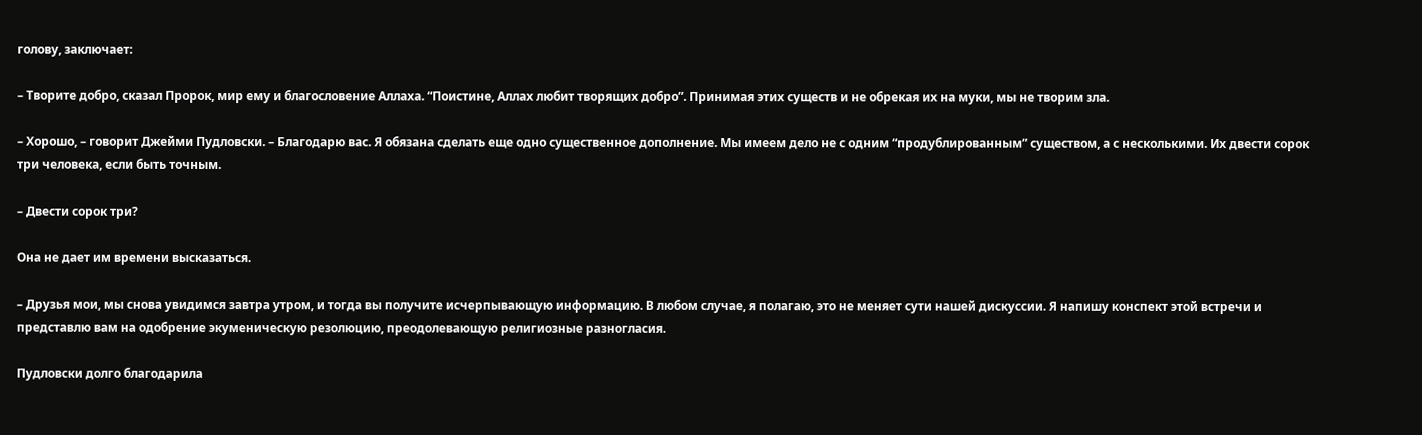голову, заключает:

– Творите добро, сказал Пророк, мир ему и благословение Аллаха. “Поистине, Аллах любит творящих добро”. Принимая этих существ и не обрекая их на муки, мы не творим зла.

– Хорошо, – говорит Джейми Пудловски. – Благодарю вас. Я обязана сделать еще одно существенное дополнение. Мы имеем дело не с одним “продублированным” существом, а с несколькими. Их двести сорок три человека, если быть точным.

– Двести сорок три?

Она не дает им времени высказаться.

– Друзья мои, мы снова увидимся завтра утром, и тогда вы получите исчерпывающую информацию. В любом случае, я полагаю, это не меняет сути нашей дискуссии. Я напишу конспект этой встречи и представлю вам на одобрение экуменическую резолюцию, преодолевающую религиозные разногласия.

Пудловски долго благодарила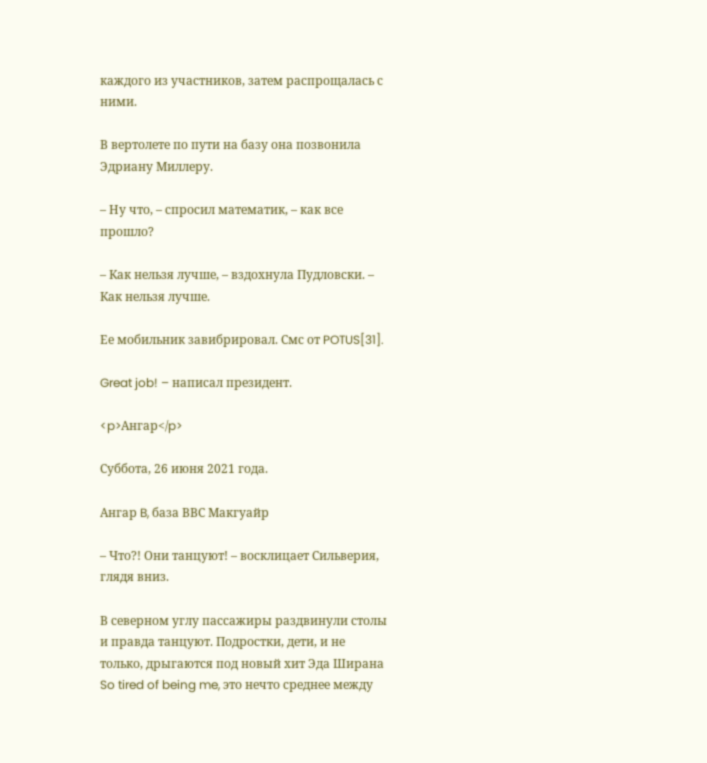каждого из участников, затем распрощалась с ними.

В вертолете по пути на базу она позвонила Эдриану Миллеру.

– Ну что, – спросил математик, – как все прошло?

– Как нельзя лучше, – вздохнула Пудловски. – Как нельзя лучше.

Ее мобильник завибрировал. Смс от POTUS[31].

Great job! – написал президент.

<p>Ангар</p>

Суббота, 26 июня 2021 года.

Ангар B, база ВВС Макгуайр

– Что?! Они танцуют! – восклицает Сильверия, глядя вниз.

В северном углу пассажиры раздвинули столы и правда танцуют. Подростки, дети, и не только, дрыгаются под новый хит Эда Ширана So tired of being me, это нечто среднее между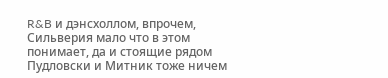R&B и дэнсхоллом, впрочем, Сильверия мало что в этом понимает, да и стоящие рядом Пудловски и Митник тоже ничем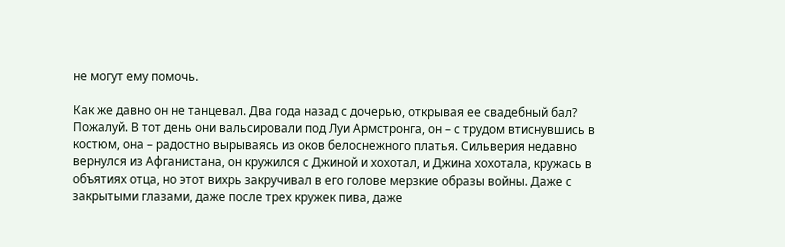не могут ему помочь.

Как же давно он не танцевал. Два года назад с дочерью, открывая ее свадебный бал? Пожалуй. В тот день они вальсировали под Луи Армстронга, он – с трудом втиснувшись в костюм, она – радостно вырываясь из оков белоснежного платья. Сильверия недавно вернулся из Афганистана, он кружился с Джиной и хохотал, и Джина хохотала, кружась в объятиях отца, но этот вихрь закручивал в его голове мерзкие образы войны. Даже с закрытыми глазами, даже после трех кружек пива, даже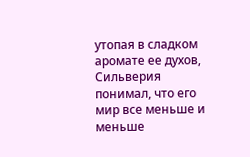утопая в сладком аромате ее духов, Сильверия понимал, что его мир все меньше и меньше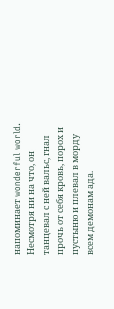напоминает wonderful world. Несмотря ни на что, он танцевал с ней вальс, гнал прочь от себя кровь, порох и пустыню и плевал в морду всем демонам ада.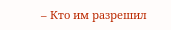– Кто им разрешил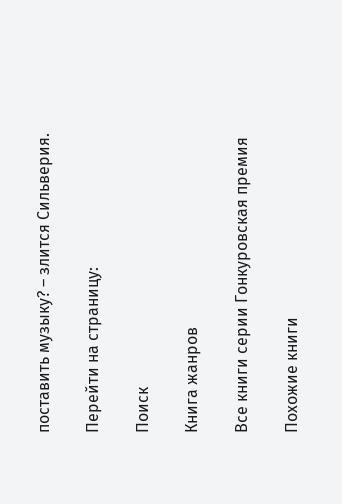поставить музыку? – злится Сильверия.

Перейти на страницу:

Поиск

Книга жанров

Все книги серии Гонкуровская премия

Похожие книги